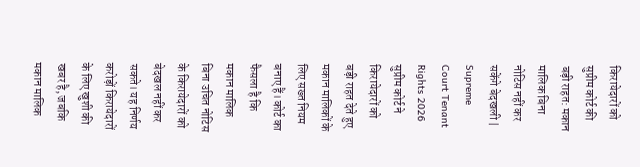किरायेदारों को सुप्रीम कोर्ट की बड़ी राहत: मकान मालिक बिना नोटिस नहीं कर सकेंगे बेदखली | Supreme Court Tenant Rights 2026
सुप्रीम कोर्ट ने किरायेदारों को बड़ी राहत देते हुए मकान मालिकों के लिए सख्त नियम बनाए हैं। कोर्ट का फैसला है कि मकान मालिक बिना उचित नोटिस के किरायेदारों को बेदखल नहीं कर सकते। यह निर्णय करोड़ों किरायेदारों के लिए खुशी की खबर है, जबकि मकान मालिक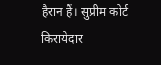हैरान हैं। सुप्रीम कोर्ट किरायेदार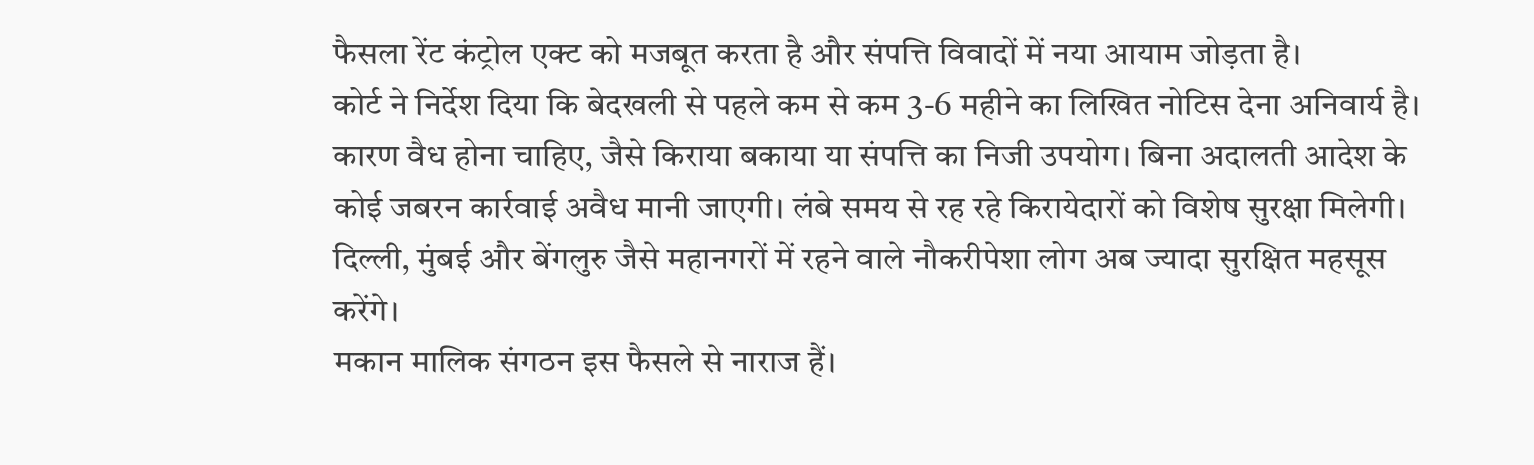फैसला रेंट कंट्रोल एक्ट को मजबूत करता है और संपत्ति विवादों में नया आयाम जोड़ता है।
कोर्ट ने निर्देश दिया कि बेदखली से पहले कम से कम 3-6 महीने का लिखित नोटिस देना अनिवार्य है। कारण वैध होना चाहिए, जैसे किराया बकाया या संपत्ति का निजी उपयोग। बिना अदालती आदेश के कोई जबरन कार्रवाई अवैध मानी जाएगी। लंबे समय से रह रहे किरायेदारों को विशेष सुरक्षा मिलेगी। दिल्ली, मुंबई और बेंगलुरु जैसे महानगरों में रहने वाले नौकरीपेशा लोग अब ज्यादा सुरक्षित महसूस करेंगे।
मकान मालिक संगठन इस फैसले से नाराज हैं।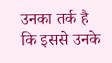उनका तर्क है कि इससे उनके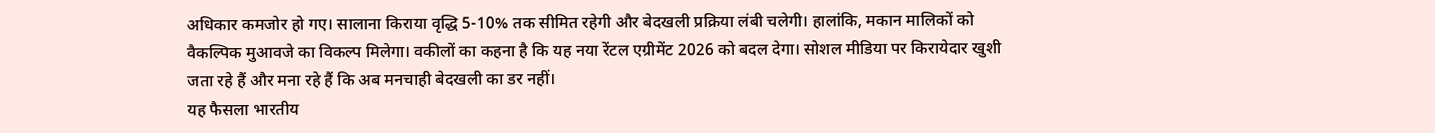अधिकार कमजोर हो गए। सालाना किराया वृद्धि 5-10% तक सीमित रहेगी और बेदखली प्रक्रिया लंबी चलेगी। हालांकि, मकान मालिकों को वैकल्पिक मुआवजे का विकल्प मिलेगा। वकीलों का कहना है कि यह नया रेंटल एग्रीमेंट 2026 को बदल देगा। सोशल मीडिया पर किरायेदार खुशी जता रहे हैं और मना रहे हैं कि अब मनचाही बेदखली का डर नहीं।
यह फैसला भारतीय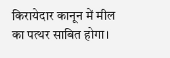किरायेदार कानून में मील का पत्थर साबित होगा।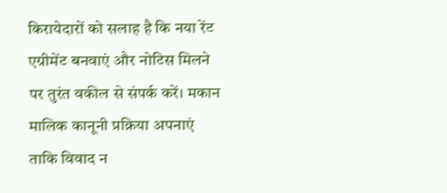किरायेदारों को सलाह है कि नया रेंट एग्रीमेंट बनवाएं और नोटिस मिलने पर तुरंत वकील से संपर्क करें। मकान मालिक कानूनी प्रक्रिया अपनाएं ताकि विवाद न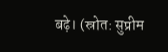बढ़े। (स्रोत: सुप्रीम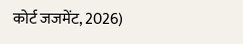कोर्ट जजमेंट, 2026)